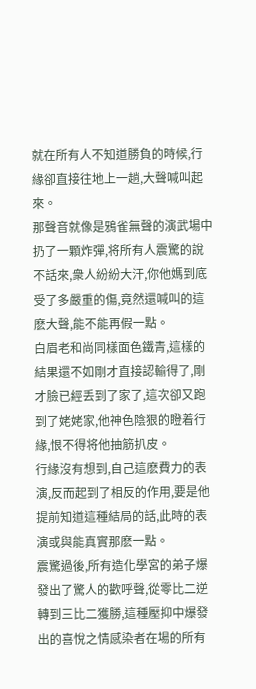就在所有人不知道勝負的時候,行緣卻直接往地上一趟,大聲喊叫起來。
那聲音就像是鴉雀無聲的演武場中扔了一顆炸彈,将所有人震驚的說不話來,衆人紛紛大汗,你他媽到底受了多嚴重的傷,竟然還喊叫的這麽大聲,能不能再假一點。
白眉老和尚同樣面色鐵青,這樣的結果還不如剛才直接認輸得了,剛才臉已經丢到了家了,這次卻又跑到了姥姥家,他神色陰狠的瞪着行緣,恨不得将他抽筋扒皮。
行緣沒有想到,自己這麽費力的表演,反而起到了相反的作用,要是他提前知道這種結局的話,此時的表演或與能真實那麽一點。
震驚過後,所有造化學宮的弟子爆發出了驚人的歡呼聲,從零比二逆轉到三比二獲勝,這種壓抑中爆發出的喜悅之情感染者在場的所有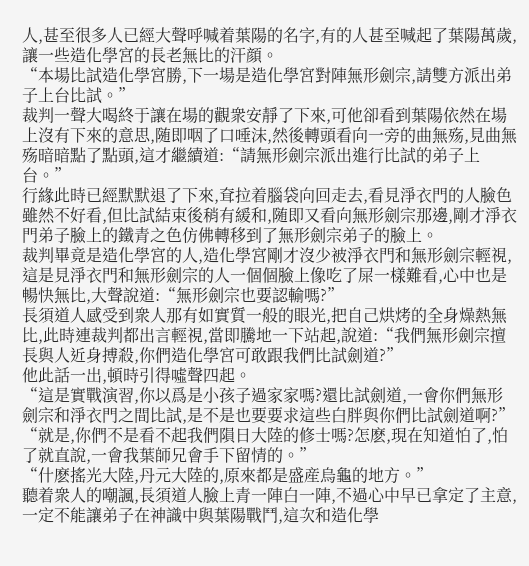人,甚至很多人已經大聲呼喊着葉陽的名字,有的人甚至喊起了葉陽萬歲,讓一些造化學宮的長老無比的汗顔。
“本場比試造化學宮勝,下一場是造化學宮對陣無形劍宗,請雙方派出弟子上台比試。”
裁判一聲大喝終于讓在場的觀衆安靜了下來,可他卻看到葉陽依然在場上沒有下來的意思,随即咽了口唾沫,然後轉頭看向一旁的曲無殇,見曲無殇暗暗點了點頭,這才繼續道:“請無形劍宗派出進行比試的弟子上台。”
行緣此時已經默默退了下來,耷拉着腦袋向回走去,看見淨衣門的人臉色雖然不好看,但比試結束後稍有緩和,随即又看向無形劍宗那邊,剛才淨衣門弟子臉上的鐵青之色仿佛轉移到了無形劍宗弟子的臉上。
裁判畢竟是造化學宮的人,造化學宮剛才沒少被淨衣門和無形劍宗輕視,這是見淨衣門和無形劍宗的人一個個臉上像吃了屎一樣難看,心中也是暢快無比,大聲說道:“無形劍宗也要認輸嗎?”
長須道人感受到衆人那有如實質一般的眼光,把自己烘烤的全身燥熱無比,此時連裁判都出言輕視,當即騰地一下站起,說道:“我們無形劍宗擅長與人近身搏殺,你們造化學宮可敢跟我們比試劍道?”
他此話一出,頓時引得噓聲四起。
“這是實戰演習,你以爲是小孩子過家家嗎?還比試劍道,一會你們無形劍宗和淨衣門之間比試,是不是也要要求這些白胖與你們比試劍道啊?”
“就是,你們不是看不起我們隕日大陸的修士嗎?怎麽,現在知道怕了,怕了就直說,一會我葉師兄會手下留情的。”
“什麽搖光大陸,丹元大陸的,原來都是盛産烏龜的地方。”
聽着衆人的嘲諷,長須道人臉上青一陣白一陣,不過心中早已拿定了主意,一定不能讓弟子在神識中與葉陽戰鬥,這次和造化學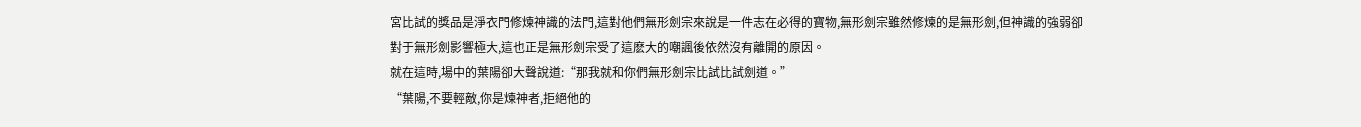宮比試的獎品是淨衣門修煉神識的法門,這對他們無形劍宗來說是一件志在必得的寶物,無形劍宗雖然修煉的是無形劍,但神識的強弱卻對于無形劍影響極大,這也正是無形劍宗受了這麽大的嘲諷後依然沒有離開的原因。
就在這時,場中的葉陽卻大聲說道:“那我就和你們無形劍宗比試比試劍道。”
“葉陽,不要輕敵,你是煉神者,拒絕他的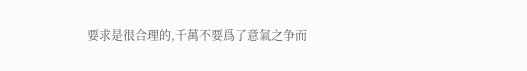要求是很合理的,千萬不要爲了意氣之争而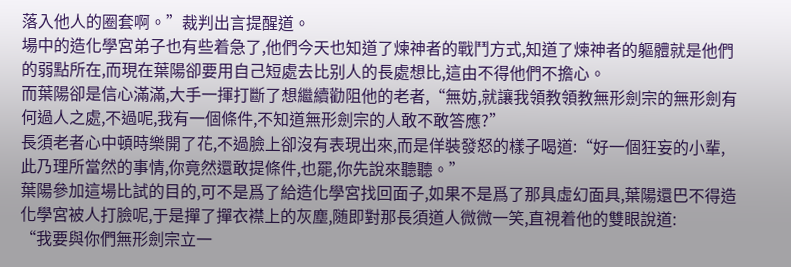落入他人的圈套啊。”裁判出言提醒道。
場中的造化學宮弟子也有些着急了,他們今天也知道了煉神者的戰鬥方式,知道了煉神者的軀體就是他們的弱點所在,而現在葉陽卻要用自己短處去比别人的長處想比,這由不得他們不擔心。
而葉陽卻是信心滿滿,大手一揮打斷了想繼續勸阻他的老者,“無妨,就讓我領教領教無形劍宗的無形劍有何過人之處,不過呢,我有一個條件,不知道無形劍宗的人敢不敢答應?”
長須老者心中頓時樂開了花,不過臉上卻沒有表現出來,而是佯裝發怒的樣子喝道:“好一個狂妄的小輩,此乃理所當然的事情,你竟然還敢提條件,也罷,你先說來聽聽。”
葉陽參加這場比試的目的,可不是爲了給造化學宮找回面子,如果不是爲了那具虛幻面具,葉陽還巴不得造化學宮被人打臉呢,于是撣了撣衣襟上的灰塵,随即對那長須道人微微一笑,直視着他的雙眼說道:
“我要與你們無形劍宗立一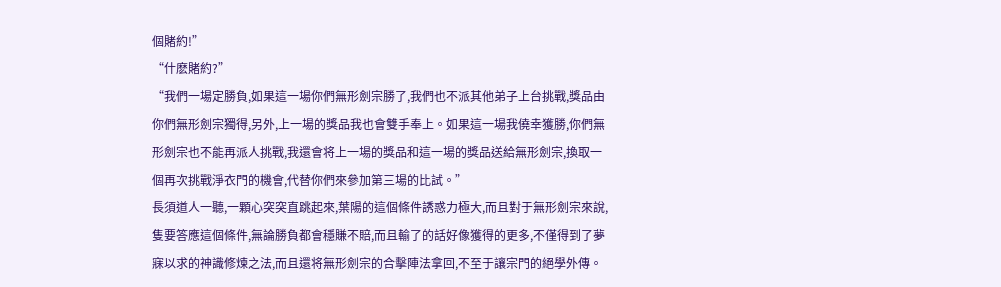個賭約!”
“什麽賭約?”
“我們一場定勝負,如果這一場你們無形劍宗勝了,我們也不派其他弟子上台挑戰,獎品由你們無形劍宗獨得,另外,上一場的獎品我也會雙手奉上。如果這一場我僥幸獲勝,你們無形劍宗也不能再派人挑戰,我還會将上一場的獎品和這一場的獎品送給無形劍宗,換取一個再次挑戰淨衣門的機會,代替你們來參加第三場的比試。”
長須道人一聽,一顆心突突直跳起來,葉陽的這個條件誘惑力極大,而且對于無形劍宗來說,隻要答應這個條件,無論勝負都會穩賺不賠,而且輸了的話好像獲得的更多,不僅得到了夢寐以求的神識修煉之法,而且還将無形劍宗的合擊陣法拿回,不至于讓宗門的絕學外傳。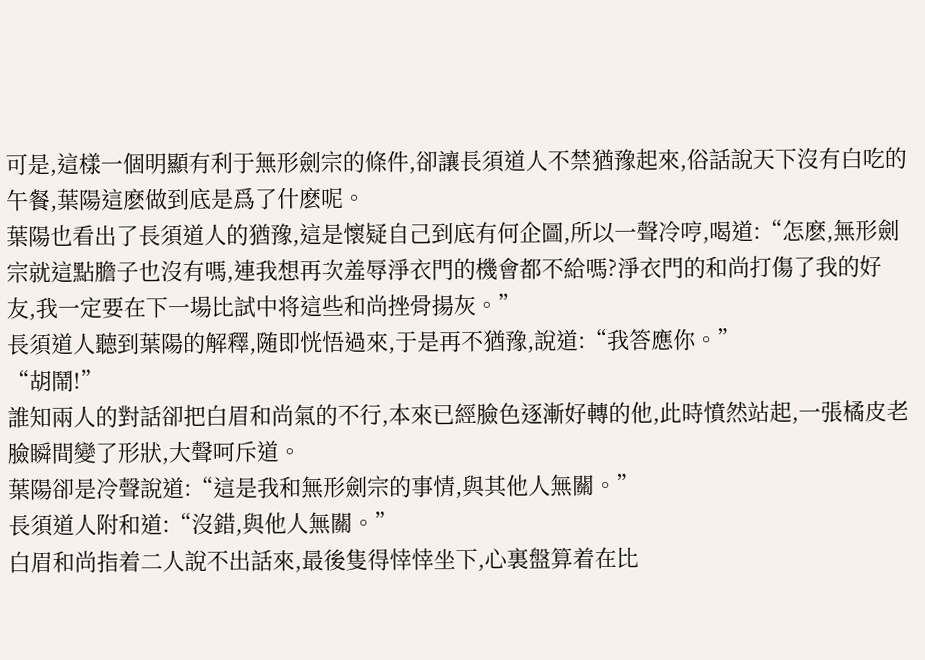可是,這樣一個明顯有利于無形劍宗的條件,卻讓長須道人不禁猶豫起來,俗話說天下沒有白吃的午餐,葉陽這麽做到底是爲了什麽呢。
葉陽也看出了長須道人的猶豫,這是懷疑自己到底有何企圖,所以一聲冷哼,喝道:“怎麽,無形劍宗就這點膽子也沒有嗎,連我想再次羞辱淨衣門的機會都不給嗎?淨衣門的和尚打傷了我的好友,我一定要在下一場比試中将這些和尚挫骨揚灰。”
長須道人聽到葉陽的解釋,随即恍悟過來,于是再不猶豫,說道:“我答應你。”
“胡鬧!”
誰知兩人的對話卻把白眉和尚氣的不行,本來已經臉色逐漸好轉的他,此時憤然站起,一張橘皮老臉瞬間變了形狀,大聲呵斥道。
葉陽卻是冷聲說道:“這是我和無形劍宗的事情,與其他人無關。”
長須道人附和道:“沒錯,與他人無關。”
白眉和尚指着二人說不出話來,最後隻得悻悻坐下,心裏盤算着在比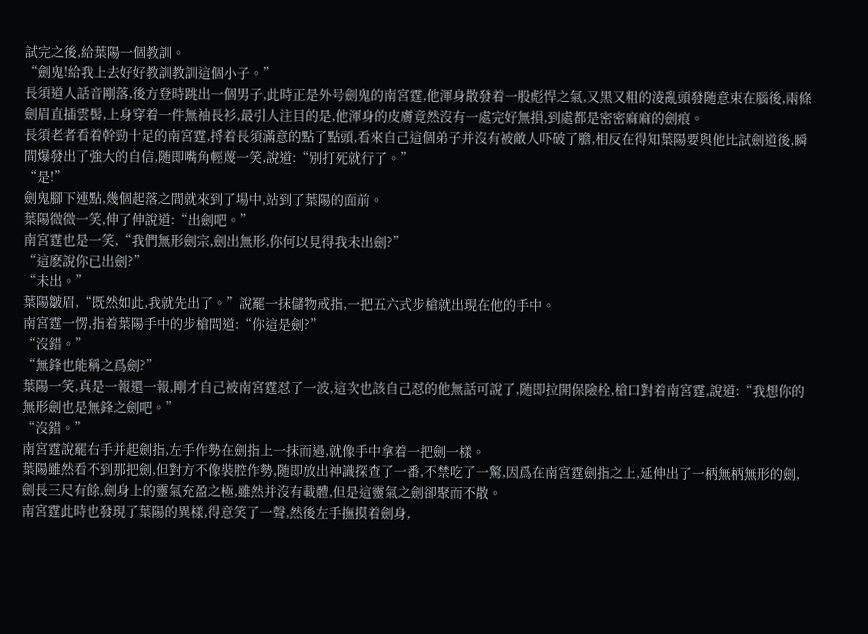試完之後,給葉陽一個教訓。
“劍鬼!給我上去好好教訓教訓這個小子。”
長須道人話音剛落,後方登時跳出一個男子,此時正是外号劍鬼的南宮霆,他渾身散發着一股彪悍之氣,又黑又粗的淩亂頭發随意束在腦後,兩條劍眉直插雲髻,上身穿着一件無袖長衫,最引人注目的是,他渾身的皮膚竟然沒有一處完好無損,到處都是密密麻麻的劍痕。
長須老者看着幹勁十足的南宮霆,捋着長須滿意的點了點頭,看來自己這個弟子并沒有被敵人吓破了膽,相反在得知葉陽要與他比試劍道後,瞬間爆發出了強大的自信,随即嘴角輕蔑一笑,說道:“别打死就行了。”
“是!”
劍鬼腳下連點,幾個起落之間就來到了場中,站到了葉陽的面前。
葉陽微微一笑,伸了伸說道:“出劍吧。”
南宮霆也是一笑,“我們無形劍宗,劍出無形,你何以見得我未出劍?”
“這麽說你已出劍?”
“未出。”
葉陽皺眉,“既然如此,我就先出了。”說罷一抹儲物戒指,一把五六式步槍就出現在他的手中。
南宮霆一愣,指着葉陽手中的步槍問道:“你這是劍?”
“沒錯。”
“無鋒也能稱之爲劍?”
葉陽一笑,真是一報還一報,剛才自己被南宮霆怼了一波,這次也該自己怼的他無話可說了,随即拉開保險栓,槍口對着南宮霆,說道:“我想你的無形劍也是無鋒之劍吧。”
“沒錯。”
南宮霆說罷右手并起劍指,左手作勢在劍指上一抹而過,就像手中拿着一把劍一樣。
葉陽雖然看不到那把劍,但對方不像裝腔作勢,随即放出神識探查了一番,不禁吃了一驚,因爲在南宮霆劍指之上,延伸出了一柄無柄無形的劍,劍長三尺有餘,劍身上的靈氣充盈之極,雖然并沒有載體,但是這靈氣之劍卻聚而不散。
南宮霆此時也發現了葉陽的異樣,得意笑了一聲,然後左手撫摸着劍身,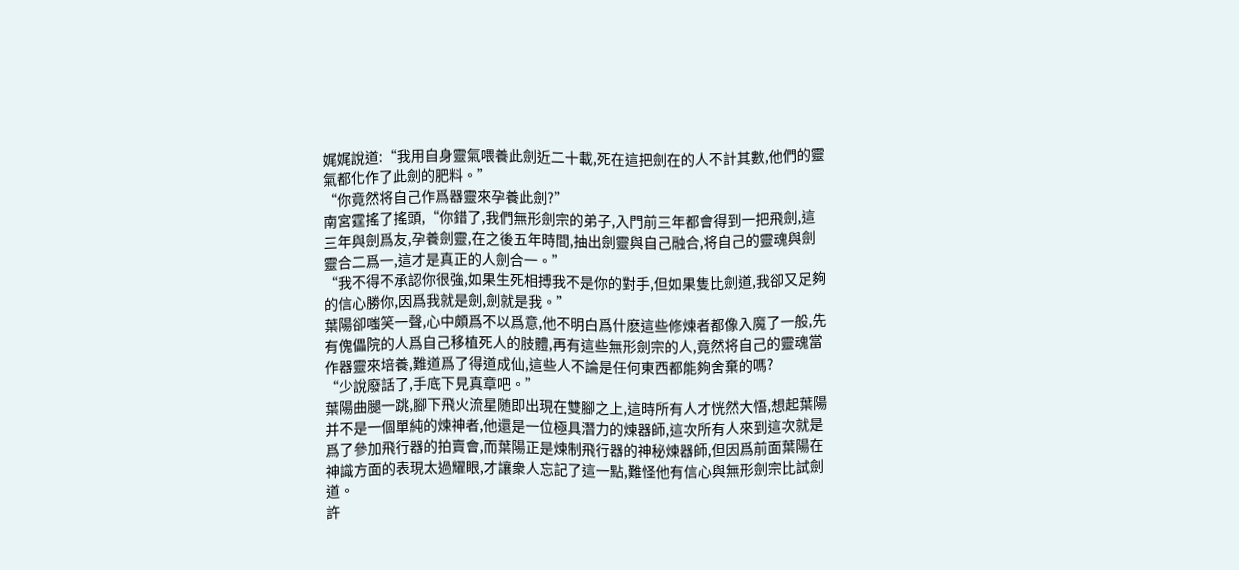娓娓說道:“我用自身靈氣喂養此劍近二十載,死在這把劍在的人不計其數,他們的靈氣都化作了此劍的肥料。”
“你竟然将自己作爲器靈來孕養此劍?”
南宮霆搖了搖頭,“你錯了,我們無形劍宗的弟子,入門前三年都會得到一把飛劍,這三年與劍爲友,孕養劍靈,在之後五年時間,抽出劍靈與自己融合,将自己的靈魂與劍靈合二爲一,這才是真正的人劍合一。”
“我不得不承認你很強,如果生死相搏我不是你的對手,但如果隻比劍道,我卻又足夠的信心勝你,因爲我就是劍,劍就是我。”
葉陽卻嗤笑一聲,心中頗爲不以爲意,他不明白爲什麽這些修煉者都像入魔了一般,先有傀儡院的人爲自己移植死人的肢體,再有這些無形劍宗的人,竟然将自己的靈魂當作器靈來培養,難道爲了得道成仙,這些人不論是任何東西都能夠舍棄的嗎?
“少說廢話了,手底下見真章吧。”
葉陽曲腿一跳,腳下飛火流星随即出現在雙腳之上,這時所有人才恍然大悟,想起葉陽并不是一個單純的煉神者,他還是一位極具潛力的煉器師,這次所有人來到這次就是爲了參加飛行器的拍賣會,而葉陽正是煉制飛行器的神秘煉器師,但因爲前面葉陽在神識方面的表現太過耀眼,才讓衆人忘記了這一點,難怪他有信心與無形劍宗比試劍道。
許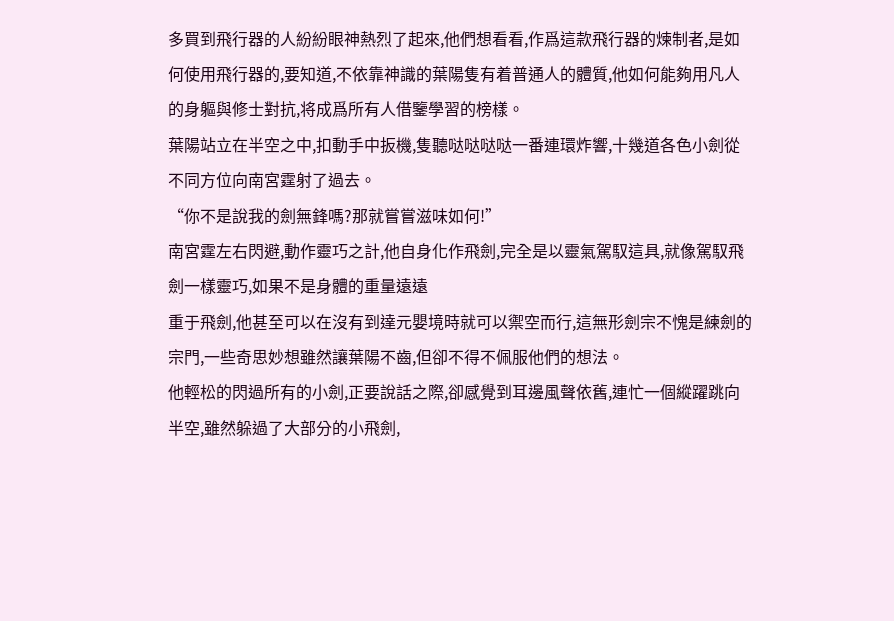多買到飛行器的人紛紛眼神熱烈了起來,他們想看看,作爲這款飛行器的煉制者,是如何使用飛行器的,要知道,不依靠神識的葉陽隻有着普通人的體質,他如何能夠用凡人的身軀與修士對抗,将成爲所有人借鑒學習的榜樣。
葉陽站立在半空之中,扣動手中扳機,隻聽哒哒哒哒一番連環炸響,十幾道各色小劍從不同方位向南宮霆射了過去。
“你不是說我的劍無鋒嗎?那就嘗嘗滋味如何!”
南宮霆左右閃避,動作靈巧之計,他自身化作飛劍,完全是以靈氣駕馭這具,就像駕馭飛劍一樣靈巧,如果不是身體的重量遠遠
重于飛劍,他甚至可以在沒有到達元嬰境時就可以禦空而行,這無形劍宗不愧是練劍的宗門,一些奇思妙想雖然讓葉陽不齒,但卻不得不佩服他們的想法。
他輕松的閃過所有的小劍,正要說話之際,卻感覺到耳邊風聲依舊,連忙一個縱躍跳向半空,雖然躲過了大部分的小飛劍,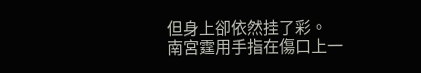但身上卻依然挂了彩。
南宮霆用手指在傷口上一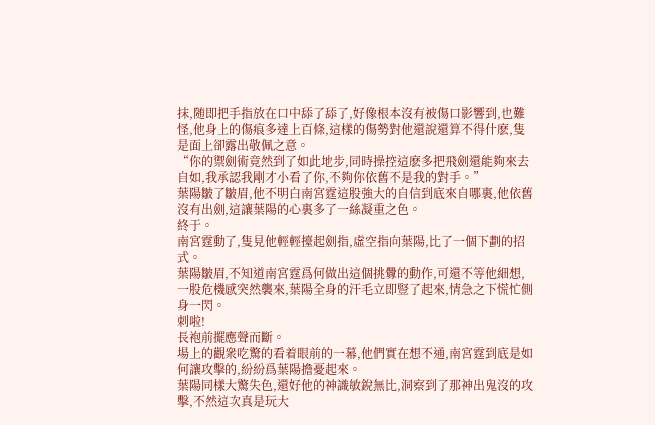抹,随即把手指放在口中舔了舔了,好像根本沒有被傷口影響到,也難怪,他身上的傷痕多達上百條,這樣的傷勢對他還說還算不得什麽,隻是面上卻露出敬佩之意。
“你的禦劍術竟然到了如此地步,同時操控這麽多把飛劍還能夠來去自如,我承認我剛才小看了你,不夠你依舊不是我的對手。”
葉陽皺了皺眉,他不明白南宮霆這股強大的自信到底來自哪裏,他依舊沒有出劍,這讓葉陽的心裏多了一絲凝重之色。
終于。
南宮霆動了,隻見他輕輕擡起劍指,虛空指向葉陽,比了一個下劃的招式。
葉陽皺眉,不知道南宮霆爲何做出這個挑釁的動作,可還不等他細想,一股危機感突然襲來,葉陽全身的汗毛立即豎了起來,情急之下慌忙側身一閃。
刺啦!
長袍前擺應聲而斷。
場上的觀衆吃驚的看着眼前的一幕,他們實在想不通,南宮霆到底是如何讓攻擊的,紛紛爲葉陽擔憂起來。
葉陽同樣大驚失色,還好他的神識敏銳無比,洞察到了那神出鬼沒的攻擊,不然這次真是玩大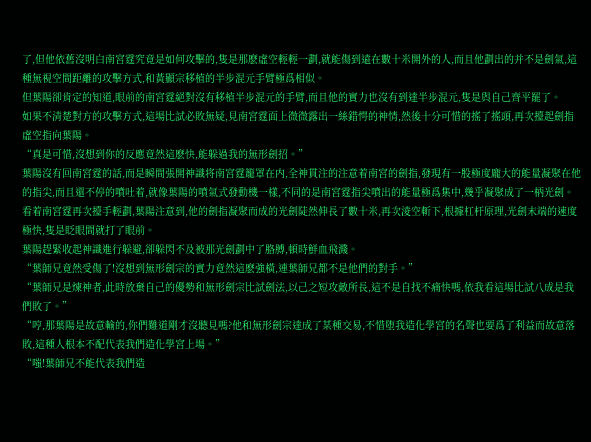了,但他依舊沒明白南宮霆究竟是如何攻擊的,隻是那麽虛空輕輕一劃,就能傷到遠在數十米開外的人,而且他劃出的并不是劍氣,這種無視空間距離的攻擊方式,和黃顯宗移植的半步混元手臂極爲相似。
但葉陽卻肯定的知道,眼前的南宮霆絕對沒有移植半步混元的手臂,而且他的實力也沒有到達半步混元,隻是與自己齊平罷了。
如果不清楚對方的攻擊方式,這場比試必敗無疑,見南宮霆面上微微露出一絲錯愕的神情,然後十分可惜的搖了搖頭,再次擡起劍指虛空指向葉陽。
“真是可惜,沒想到你的反應竟然這麽快,能躲過我的無形劍招。”
葉陽沒有回南宮霆的話,而是瞬間張開神識将南宮霆籠罩在内,全神貫注的注意着南宮的劍指,發現有一股極度龐大的能量凝聚在他的指尖,而且還不停的噴吐着,就像葉陽的噴氣式發動機一樣,不同的是南宮霆指尖噴出的能量極爲集中,幾乎凝聚成了一柄光劍。
看着南宮霆再次擡手輕劃,葉陽注意到,他的劍指凝聚而成的光劍陡然伸長了數十米,再次淩空斬下,根據杠杆原理,光劍末端的速度極快,隻是眨眼間就打了眼前。
葉陽趕緊收起神識進行躲避,卻躲閃不及被那光劍劃中了胳膊,頓時鮮血飛濺。
“葉師兄竟然受傷了!沒想到無形劍宗的實力竟然這麽強橫,連葉師兄都不是他們的對手。”
“葉師兄是煉神者,此時放棄自己的優勢和無形劍宗比試劍法,以己之短攻敵所長,這不是自找不痛快嗎,依我看這場比試八成是我們敗了。”
“哼,那葉陽是故意輸的,你們難道剛才沒聽見嗎?他和無形劍宗達成了某種交易,不惜堕我造化學宮的名聲也要爲了利益而故意落敗,這種人根本不配代表我們造化學宮上場。”
“嗤!葉師兄不能代表我們造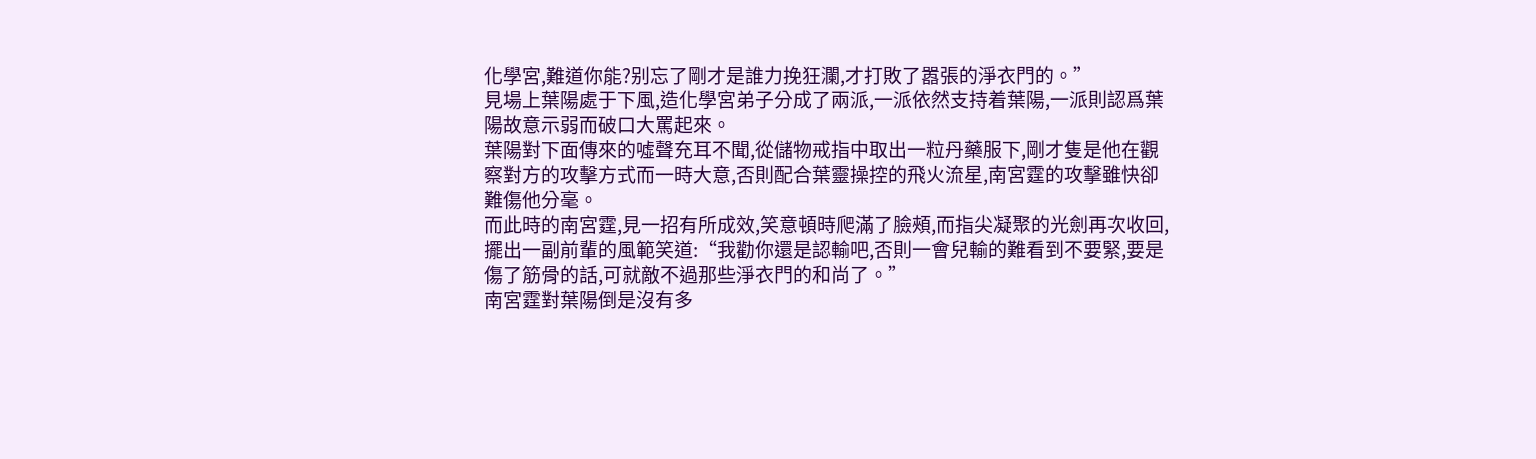化學宮,難道你能?别忘了剛才是誰力挽狂瀾,才打敗了嚣張的淨衣門的。”
見場上葉陽處于下風,造化學宮弟子分成了兩派,一派依然支持着葉陽,一派則認爲葉陽故意示弱而破口大罵起來。
葉陽對下面傳來的噓聲充耳不聞,從儲物戒指中取出一粒丹藥服下,剛才隻是他在觀察對方的攻擊方式而一時大意,否則配合葉靈操控的飛火流星,南宮霆的攻擊雖快卻難傷他分毫。
而此時的南宮霆,見一招有所成效,笑意頓時爬滿了臉頰,而指尖凝聚的光劍再次收回,擺出一副前輩的風範笑道:“我勸你還是認輸吧,否則一會兒輸的難看到不要緊,要是傷了筋骨的話,可就敵不過那些淨衣門的和尚了。”
南宮霆對葉陽倒是沒有多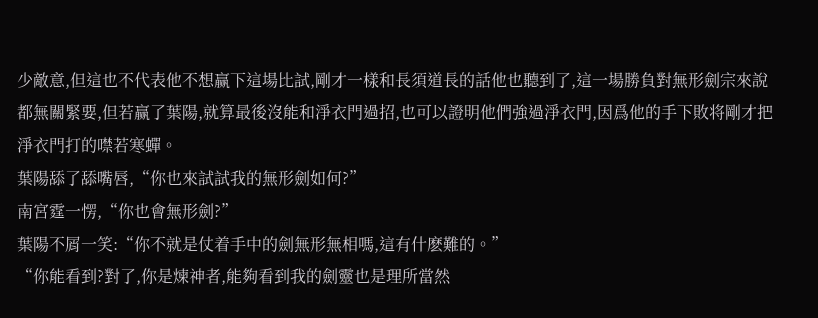少敵意,但這也不代表他不想赢下這場比試,剛才一樣和長須道長的話他也聽到了,這一場勝負對無形劍宗來說都無關緊要,但若赢了葉陽,就算最後沒能和淨衣門過招,也可以證明他們強過淨衣門,因爲他的手下敗将剛才把淨衣門打的噤若寒蟬。
葉陽舔了舔嘴唇,“你也來試試我的無形劍如何?”
南宮霆一愣,“你也會無形劍?”
葉陽不屑一笑:“你不就是仗着手中的劍無形無相嗎,這有什麽難的。”
“你能看到?對了,你是煉神者,能夠看到我的劍靈也是理所當然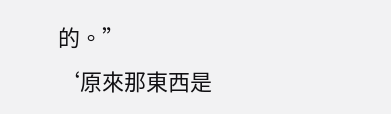的。”
‘原來那東西是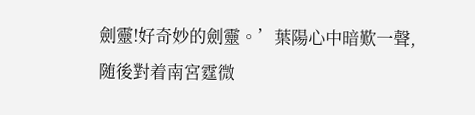劍靈!好奇妙的劍靈。’葉陽心中暗歎一聲,随後對着南宮霆微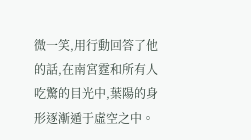微一笑,用行動回答了他的話,在南宮霆和所有人吃驚的目光中,葉陽的身形逐漸遁于虛空之中。